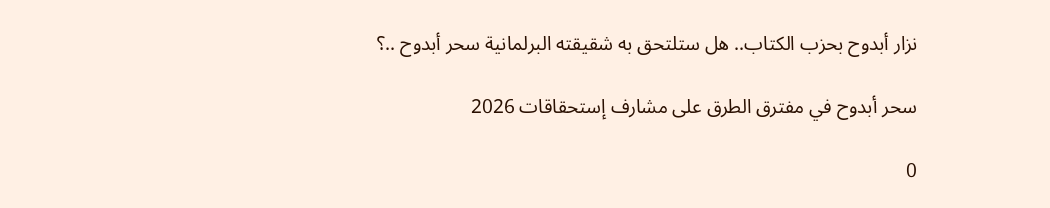نزار أبدوح بحزب الكتاب.. هل ستلتحق به شقيقته البرلمانية سحر أبدوح ..؟

سحر أبدوح في مفترق الطرق على مشارف إستحقاقات 2026

0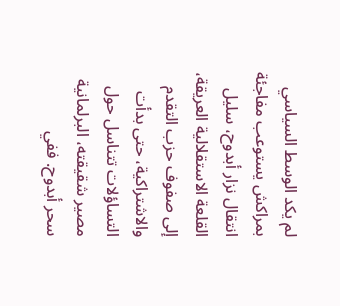لم يكد الوسط السياسي بمراكش يستوعب مفاجئة انتقال نزار أبدوح، سليل القلعة الاستقلالية العريقة، إلى صفوف حزب التقدم والاشتراكية، حتى بدأت التساؤلات تتناسل حول مصير شقيقته، البرلمانية سحر أبدوح. ففي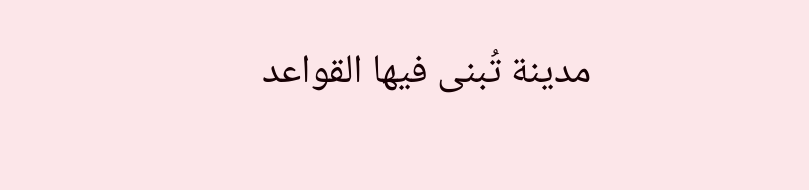مدينة تُبنى فيها القواعد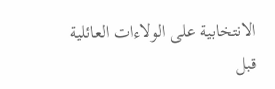الانتخابية على الولاءات العائلية قبل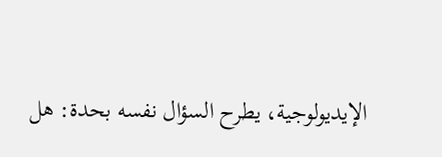الإيديولوجية، يطرح السؤال نفسه بحدة: هل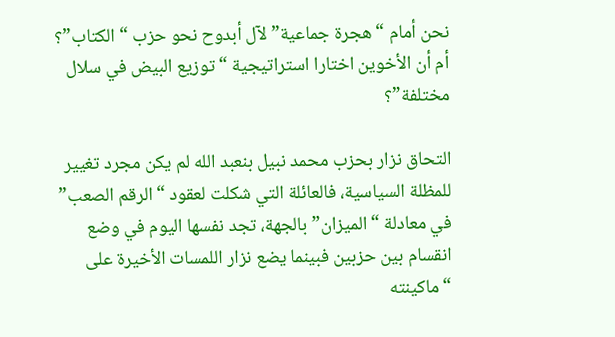نحن أمام “هجرة جماعية” لآل أبدوح نحو حزب “الكتاب”؟ أم أن الأخوين اختارا استراتيجية “توزيع البيض في سلال مختلفة”؟

التحاق نزار بحزب محمد نبيل بنعبد الله لم يكن مجرد تغيير للمظلة السياسية، فالعائلة التي شكلت لعقود “الرقم الصعب” في معادلة “الميزان” بالجهة، تجد نفسها اليوم في وضع انقسام بين حزبين فبينما يضع نزار اللمسات الأخيرة على “ماكينته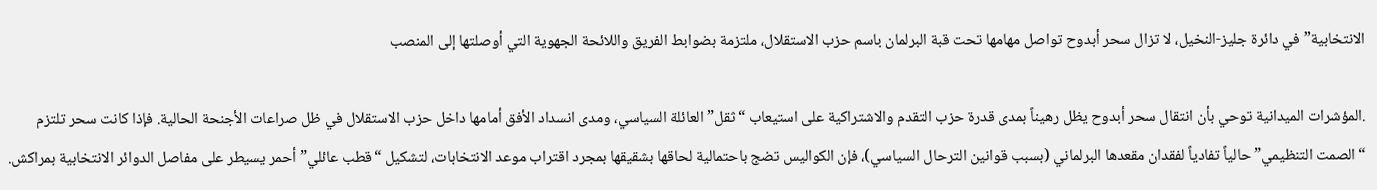الانتخابية” في دائرة جليز-النخيل، لا تزال سحر أبدوح تواصل مهامها تحت قبة البرلمان باسم حزب الاستقلال، ملتزمة بضوابط الفريق واللائحة الجهوية التي أوصلتها إلى المنصب

.المؤشرات الميدانية توحي بأن انتقال سحر أبدوح يظل رهيناً بمدى قدرة حزب التقدم والاشتراكية على استيعاب “ثقل” العائلة السياسي، ومدى انسداد الأفق أمامها داخل حزب الاستقلال في ظل صراعات الأجنحة الحالية. فإذا كانت سحر تلتزم “الصمت التنظيمي” حالياً تفادياً لفقدان مقعدها البرلماني (بسبب قوانين الترحال السياسي)، فإن الكواليس تضج باحتمالية لحاقها بشقيقها بمجرد اقتراب موعد الانتخابات، لتشكيل “قطب عائلي” أحمر يسيطر على مفاصل الدوائر الانتخابية بمراكش.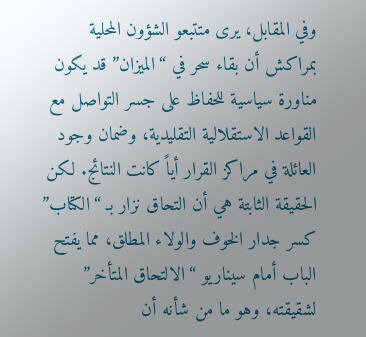وفي المقابل، يرى متتبعو الشؤون المحلية بمراكش أن بقاء سحر في “الميزان” قد يكون مناورة سياسية للحفاظ على جسر التواصل مع القواعد الاستقلالية التقليدية، وضمان وجود العائلة في مراكز القرار أياً كانت النتائج. لكن الحقيقة الثابتة هي أن التحاق نزار بـ “الكتاب” كسر جدار الخوف والولاء المطلق، مما يفتح الباب أمام سيناريو “الالتحاق المتأخر” لشقيقته، وهو ما من شأنه أن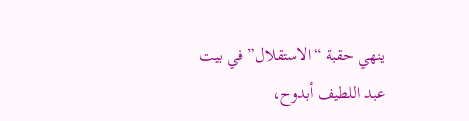ينهي حقبة “الاستقلال” في بيت عبد اللطيف أبدوح،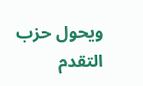ويحول حزب التقدم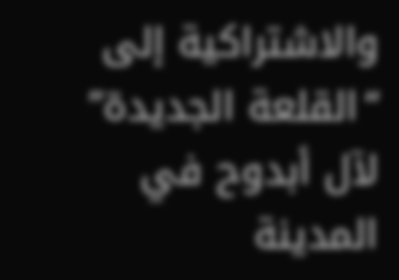والاشتراكية إلى “القلعة الجديدة” لآل أبدوح في المدينة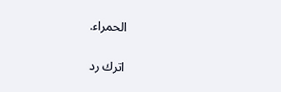الحمراء.

اترك رد